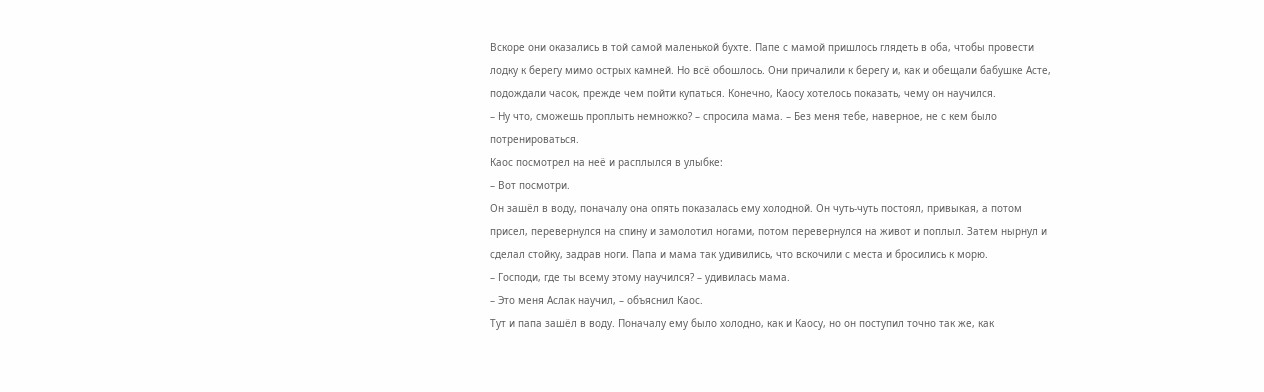Вскоре они оказались в той самой маленькой бухте. Папе с мамой пришлось глядеть в оба, чтобы провести лодку к берегу мимо острых камней. Но всё обошлось. Они причалили к берегу и, как и обещали бабушке Асте, подождали часок, прежде чем пойти купаться. Конечно, Каосу хотелось показать, чему он научился.
– Ну что, сможешь проплыть немножко? – спросила мама. – Без меня тебе, наверное, не с кем было потренироваться.
Каос посмотрел на неё и расплылся в улыбке:
– Вот посмотри.
Он зашёл в воду, поначалу она опять показалась ему холодной. Он чуть-чуть постоял, привыкая, а потом присел, перевернулся на спину и замолотил ногами, потом перевернулся на живот и поплыл. Затем нырнул и сделал стойку, задрав ноги. Папа и мама так удивились, что вскочили с места и бросились к морю.
– Господи, где ты всему этому научился? – удивилась мама.
– Это меня Аслак научил, – объяснил Каос.
Тут и папа зашёл в воду. Поначалу ему было холодно, как и Каосу, но он поступил точно так же, как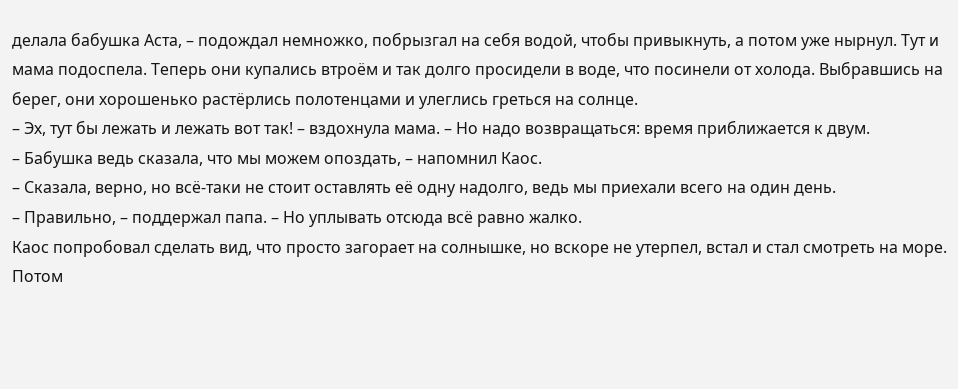делала бабушка Аста, – подождал немножко, побрызгал на себя водой, чтобы привыкнуть, а потом уже нырнул. Тут и мама подоспела. Теперь они купались втроём и так долго просидели в воде, что посинели от холода. Выбравшись на берег, они хорошенько растёрлись полотенцами и улеглись греться на солнце.
– Эх, тут бы лежать и лежать вот так! – вздохнула мама. – Но надо возвращаться: время приближается к двум.
– Бабушка ведь сказала, что мы можем опоздать, – напомнил Каос.
– Сказала, верно, но всё-таки не стоит оставлять её одну надолго, ведь мы приехали всего на один день.
– Правильно, – поддержал папа. – Но уплывать отсюда всё равно жалко.
Каос попробовал сделать вид, что просто загорает на солнышке, но вскоре не утерпел, встал и стал смотреть на море. Потом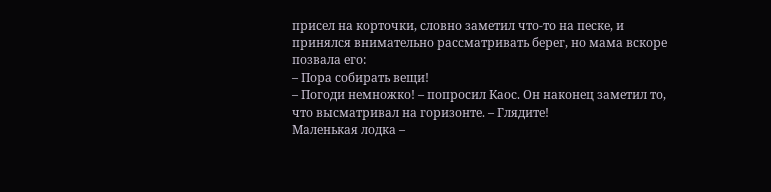присел на корточки, словно заметил что-то на песке, и принялся внимательно рассматривать берег, но мама вскоре позвала его:
– Пора собирать вещи!
– Погоди немножко! – попросил Каос. Он наконец заметил то, что высматривал на горизонте. – Глядите!
Маленькая лодка –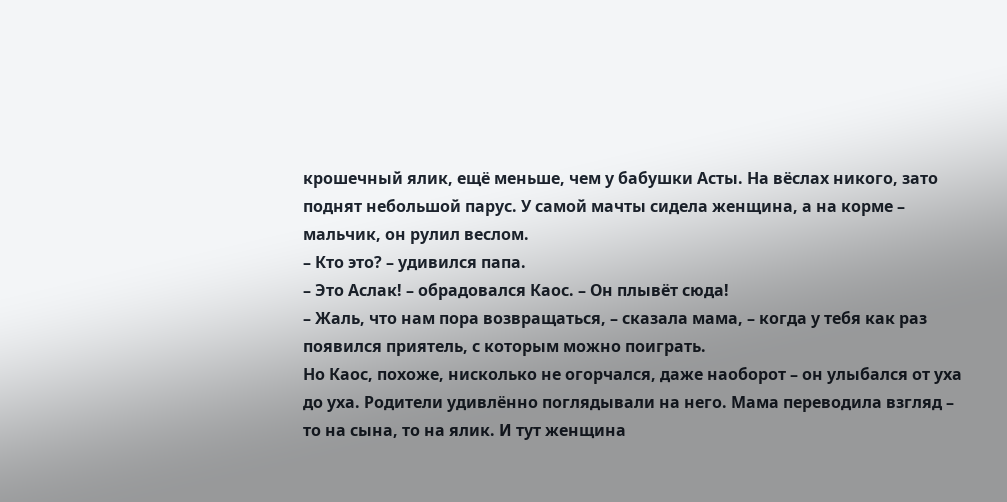крошечный ялик, ещё меньше, чем у бабушки Асты. На вёслах никого, зато поднят небольшой парус. У самой мачты сидела женщина, а на корме – мальчик, он рулил веслом.
– Кто это? – удивился папа.
– Это Аслак! – обрадовался Каос. – Он плывёт сюда!
– Жаль, что нам пора возвращаться, – сказала мама, – когда у тебя как раз появился приятель, с которым можно поиграть.
Но Каос, похоже, нисколько не огорчался, даже наоборот – он улыбался от уха до уха. Родители удивлённо поглядывали на него. Мама переводила взгляд – то на сына, то на ялик. И тут женщина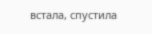встала, спустила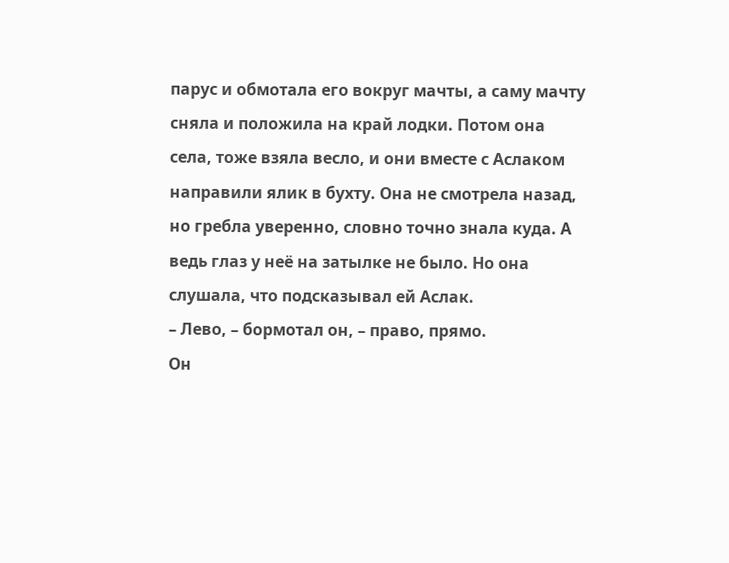парус и обмотала его вокруг мачты, а саму мачту сняла и положила на край лодки. Потом она села, тоже взяла весло, и они вместе с Аслаком направили ялик в бухту. Она не смотрела назад, но гребла уверенно, словно точно знала куда. А ведь глаз у неё на затылке не было. Но она слушала, что подсказывал ей Аслак.
– Лево, – бормотал он, – право, прямо.
Он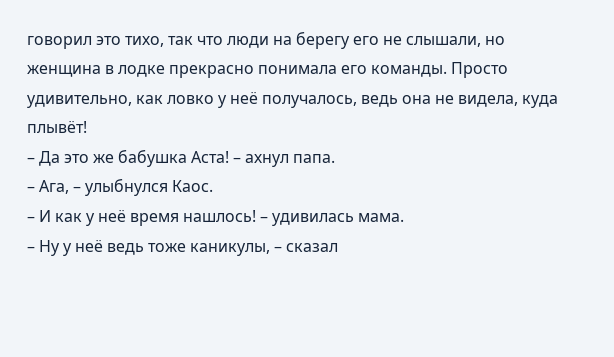говорил это тихо, так что люди на берегу его не слышали, но женщина в лодке прекрасно понимала его команды. Просто удивительно, как ловко у неё получалось, ведь она не видела, куда плывёт!
– Да это же бабушка Аста! – ахнул папа.
– Ага, – улыбнулся Каос.
– И как у неё время нашлось! – удивилась мама.
– Ну у неё ведь тоже каникулы, – сказал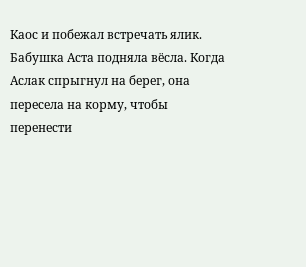Каос и побежал встречать ялик.
Бабушка Аста подняла вёсла. Когда Аслак спрыгнул на берег, она пересела на корму, чтобы перенести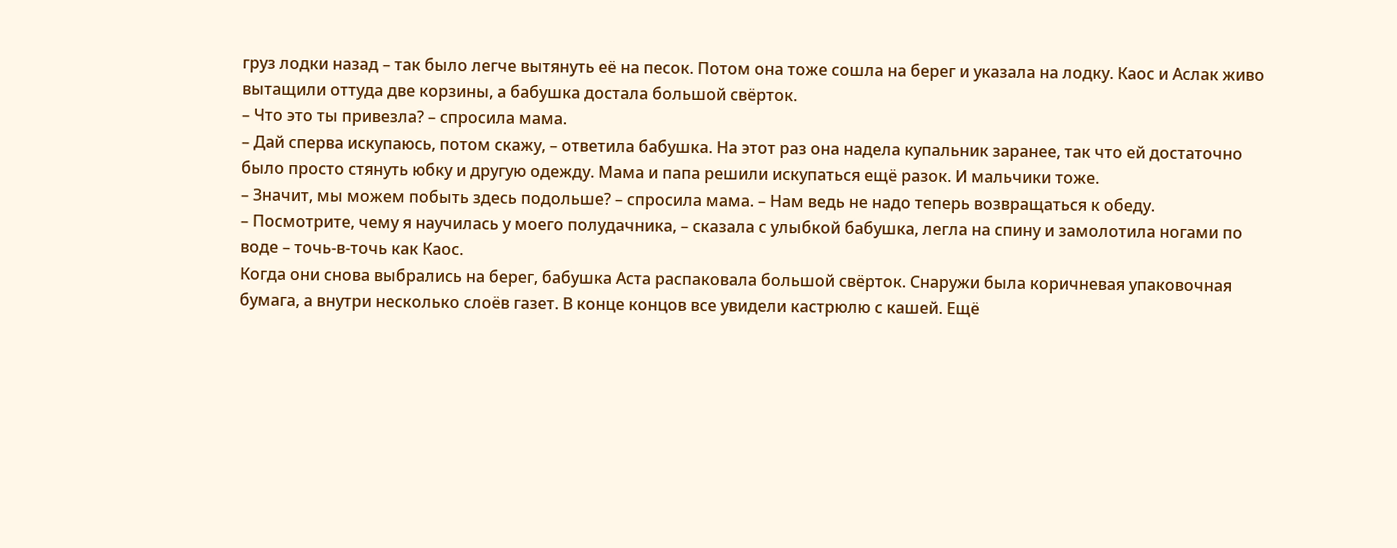груз лодки назад – так было легче вытянуть её на песок. Потом она тоже сошла на берег и указала на лодку. Каос и Аслак живо вытащили оттуда две корзины, а бабушка достала большой свёрток.
– Что это ты привезла? – спросила мама.
– Дай сперва искупаюсь, потом скажу, – ответила бабушка. На этот раз она надела купальник заранее, так что ей достаточно было просто стянуть юбку и другую одежду. Мама и папа решили искупаться ещё разок. И мальчики тоже.
– Значит, мы можем побыть здесь подольше? – спросила мама. – Нам ведь не надо теперь возвращаться к обеду.
– Посмотрите, чему я научилась у моего полудачника, – сказала с улыбкой бабушка, легла на спину и замолотила ногами по воде – точь-в-точь как Каос.
Когда они снова выбрались на берег, бабушка Аста распаковала большой свёрток. Снаружи была коричневая упаковочная бумага, а внутри несколько слоёв газет. В конце концов все увидели кастрюлю с кашей. Ещё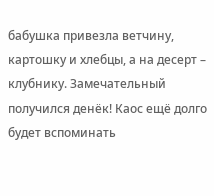бабушка привезла ветчину, картошку и хлебцы, а на десерт – клубнику. Замечательный получился денёк! Каос ещё долго будет вспоминать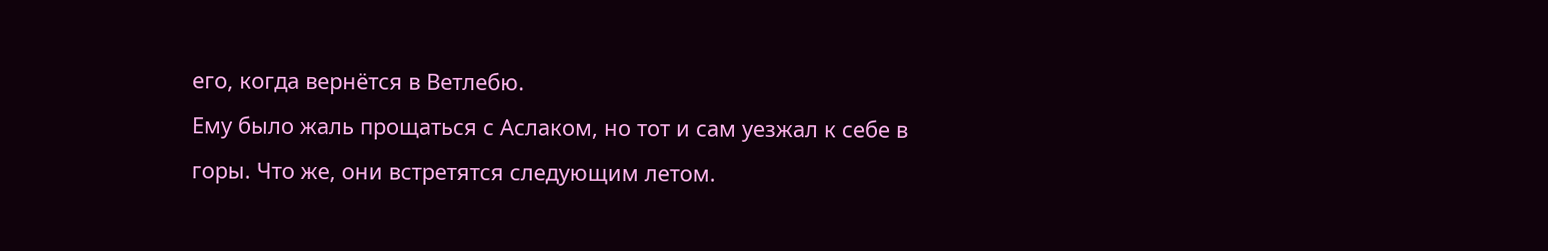его, когда вернётся в Ветлебю.
Ему было жаль прощаться с Аслаком, но тот и сам уезжал к себе в горы. Что же, они встретятся следующим летом.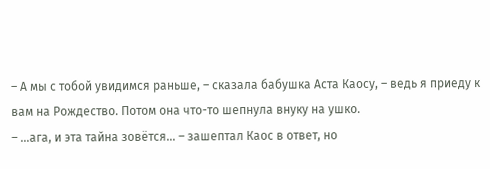– А мы с тобой увидимся раньше, – сказала бабушка Аста Каосу, – ведь я приеду к вам на Рождество. Потом она что-то шепнула внуку на ушко.
– …ага, и эта тайна зовётся… – зашептал Каос в ответ, но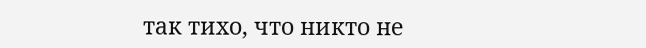так тихо, что никто не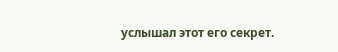услышал этот его секрет.